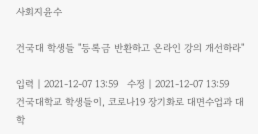사회지윤수

건국대 학생들 "등록금 반환하고 온라인 강의 개선하라"

입력 | 2021-12-07 13:59   수정 | 2021-12-07 13:59
건국대학교 학생들이, 코로나19 장기화로 대면수업과 대학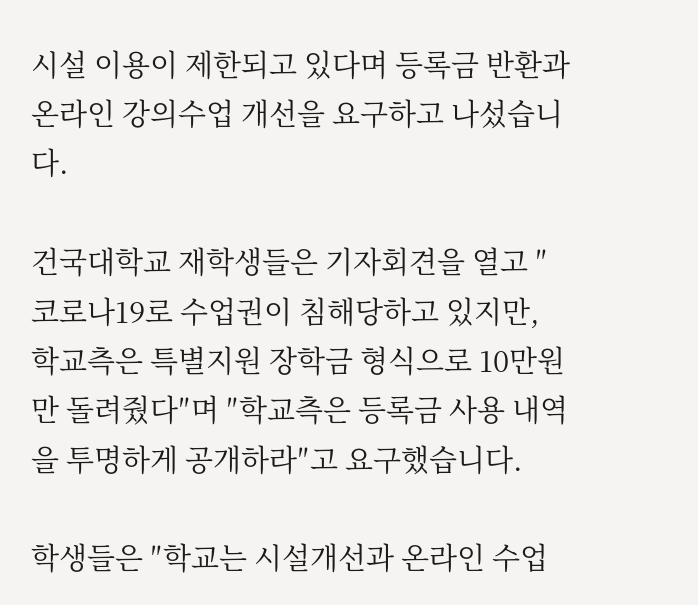시설 이용이 제한되고 있다며 등록금 반환과 온라인 강의수업 개선을 요구하고 나섰습니다.

건국대학교 재학생들은 기자회견을 열고 ″코로나19로 수업권이 침해당하고 있지만, 학교측은 특별지원 장학금 형식으로 10만원만 돌려줬다″며 ″학교측은 등록금 사용 내역을 투명하게 공개하라″고 요구했습니다.

학생들은 ″학교는 시설개선과 온라인 수업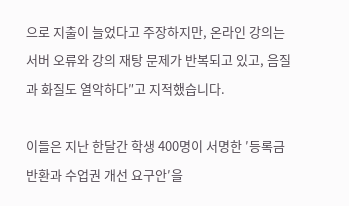으로 지출이 늘었다고 주장하지만, 온라인 강의는 서버 오류와 강의 재탕 문제가 반복되고 있고, 음질과 화질도 열악하다″고 지적했습니다.

이들은 지난 한달간 학생 400명이 서명한 ′등록금 반환과 수업권 개선 요구안′을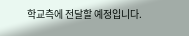학교측에 전달할 예정입니다.